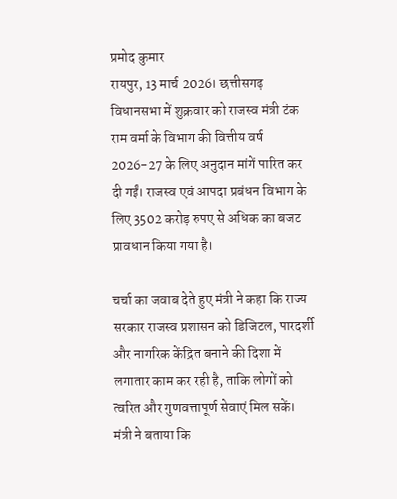प्रमोद कुमार
रायपुर, 13 मार्च 2026। छत्तीसगढ़ विधानसभा में शुक्रवार को राजस्व मंत्री टंक राम वर्मा के विभाग की वित्तीय वर्ष 2026-27 के लिए अनुदान मांगें पारित कर दी गईं। राजस्व एवं आपदा प्रबंधन विभाग के लिए 3502 करोड़ रुपए से अधिक का बजट प्रावधान किया गया है।

चर्चा का जवाब देते हुए मंत्री ने कहा कि राज्य सरकार राजस्व प्रशासन को डिजिटल, पारदर्शी और नागरिक केंद्रित बनाने की दिशा में लगातार काम कर रही है, ताकि लोगों को त्वरित और गुणवत्तापूर्ण सेवाएं मिल सकें।
मंत्री ने बताया कि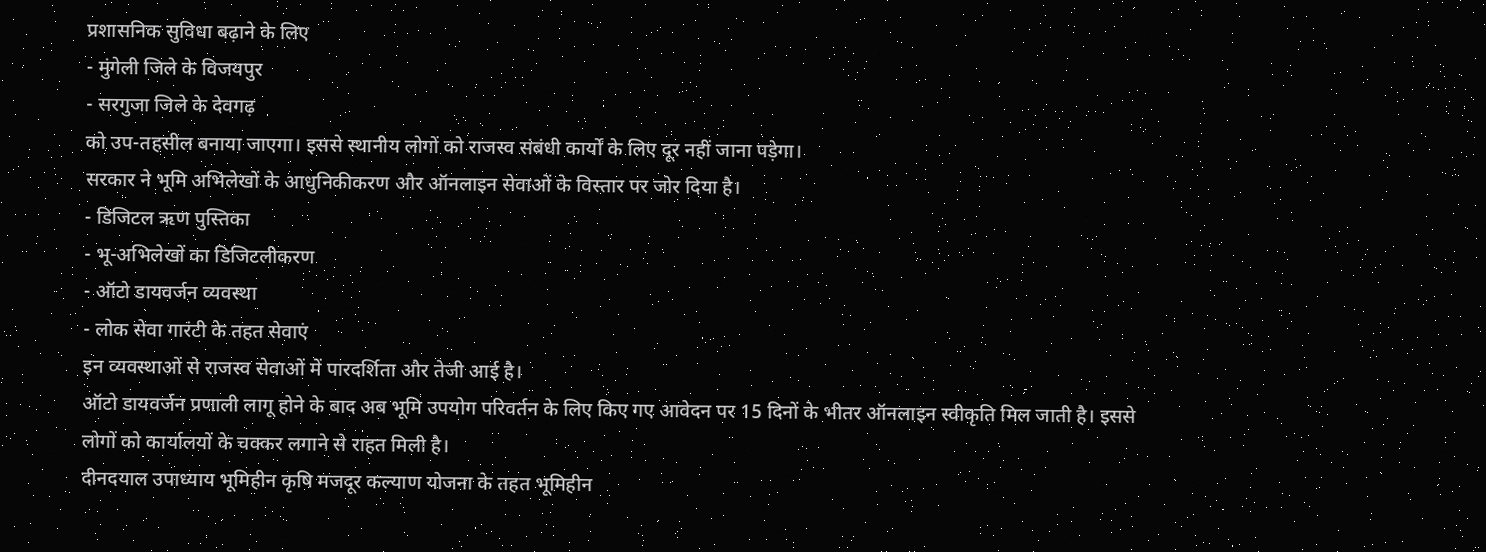प्रशासनिक सुविधा बढ़ाने के लिए
- मुंगेली जिले के विजयपुर
- सरगुजा जिले के देवगढ़
को उप-तहसील बनाया जाएगा। इससे स्थानीय लोगों को राजस्व संबंधी कार्यों के लिए दूर नहीं जाना पड़ेगा।
सरकार ने भूमि अभिलेखों के आधुनिकीकरण और ऑनलाइन सेवाओं के विस्तार पर जोर दिया है।
- डिजिटल ऋण पुस्तिका
- भू-अभिलेखों का डिजिटलीकरण
- ऑटो डायवर्जन व्यवस्था
- लोक सेवा गारंटी के तहत सेवाएं
इन व्यवस्थाओं से राजस्व सेवाओं में पारदर्शिता और तेजी आई है।
ऑटो डायवर्जन प्रणाली लागू होने के बाद अब भूमि उपयोग परिवर्तन के लिए किए गए आवेदन पर 15 दिनों के भीतर ऑनलाइन स्वीकृति मिल जाती है। इससे लोगों को कार्यालयों के चक्कर लगाने से राहत मिली है।
दीनदयाल उपाध्याय भूमिहीन कृषि मजदूर कल्याण योजना के तहत भूमिहीन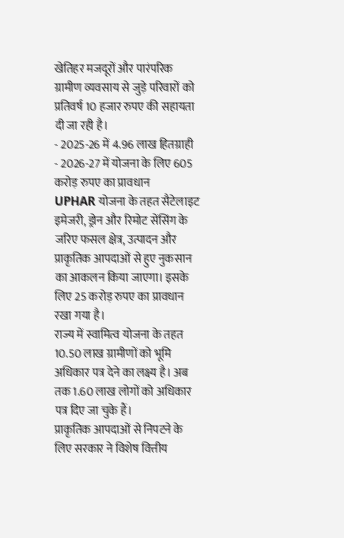खेतिहर मजदूरों और पारंपरिक ग्रामीण व्यवसाय से जुड़े परिवारों को प्रतिवर्ष 10 हजार रुपए की सहायता दी जा रही है।
- 2025-26 में 4.96 लाख हितग्राही
- 2026-27 में योजना के लिए 605 करोड़ रुपए का प्रावधान
UPHAR योजना के तहत सैटेलाइट इमेजरी, ड्रोन और रिमोट सेंसिंग के जरिए फसल क्षेत्र, उत्पादन और प्राकृतिक आपदाओं से हुए नुकसान का आकलन किया जाएगा। इसके लिए 25 करोड़ रुपए का प्रावधान रखा गया है।
राज्य में स्वामित्व योजना के तहत 10.50 लाख ग्रामीणों को भूमि अधिकार पत्र देने का लक्ष्य है। अब तक 1.60 लाख लोगों को अधिकार पत्र दिए जा चुके हैं।
प्राकृतिक आपदाओं से निपटने के लिए सरकार ने विशेष वित्तीय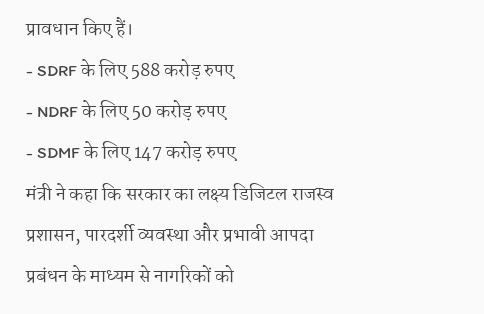प्रावधान किए हैं।
- SDRF के लिए 588 करोड़ रुपए
- NDRF के लिए 50 करोड़ रुपए
- SDMF के लिए 147 करोड़ रुपए
मंत्री ने कहा कि सरकार का लक्ष्य डिजिटल राजस्व प्रशासन, पारदर्शी व्यवस्था और प्रभावी आपदा प्रबंधन के माध्यम से नागरिकों को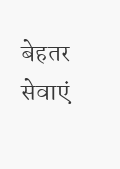बेहतर सेवाएं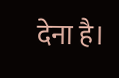देना है।